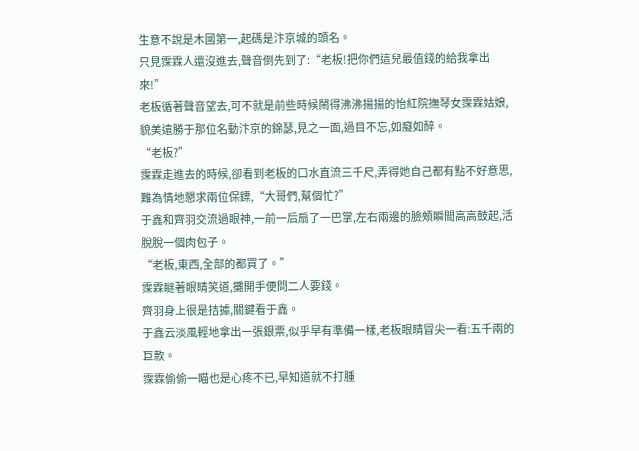生意不說是木國第一,起碼是汴京城的頭名。
只見霂霖人還沒進去,聲音倒先到了:“老板!把你們這兒最值錢的給我拿出來!”
老板循著聲音望去,可不就是前些時候鬧得沸沸揚揚的怡紅院撫琴女霂霖姑娘,貌美遠勝于那位名動汴京的錦瑟,見之一面,過目不忘,如癡如醉。
“老板?”
霂霖走進去的時候,卻看到老板的口水直流三千尺,弄得她自己都有點不好意思,難為情地懇求兩位保鏢,“大哥們,幫個忙?”
于鑫和齊羽交流過眼神,一前一后扇了一巴掌,左右兩邊的臉頰瞬間高高鼓起,活脫脫一個肉包子。
“老板,東西,全部的都買了。”
霂霖瞇著眼睛笑道,攤開手便問二人要錢。
齊羽身上很是拮據,關鍵看于鑫。
于鑫云淡風輕地拿出一張銀票,似乎早有準備一樣,老板眼睛冒尖一看:五千兩的巨款。
霂霖偷偷一瞄也是心疼不已,早知道就不打腫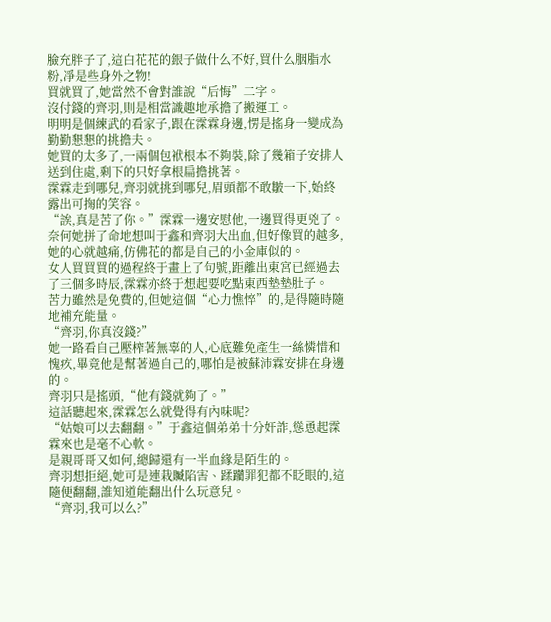臉充胖子了,這白花花的銀子做什么不好,買什么胭脂水粉,凈是些身外之物!
買就買了,她當然不會對誰說“后悔”二字。
沒付錢的齊羽,則是相當識趣地承擔了搬運工。
明明是個練武的看家子,跟在霂霖身邊,愣是搖身一變成為勤勤懇懇的挑擔夫。
她買的太多了,一兩個包袱根本不夠裝,除了幾箱子安排人送到住處,剩下的只好拿根扁擔挑著。
霂霖走到哪兒,齊羽就挑到哪兒,眉頭都不敢皺一下,始終露出可掬的笑容。
“誒,真是苦了你。”霂霖一邊安慰他,一邊買得更兇了。
奈何她拼了命地想叫于鑫和齊羽大出血,但好像買的越多,她的心就越痛,仿佛花的都是自己的小金庫似的。
女人買買買的過程終于畫上了句號,距離出東宮已經過去了三個多時辰,霂霖亦終于想起要吃點東西墊墊肚子。
苦力雖然是免費的,但她這個“心力憔悴”的,是得隨時隨地補充能量。
“齊羽,你真沒錢?”
她一路看自己壓榨著無辜的人,心底難免產生一絲憐惜和愧疚,畢竟他是幫著過自己的,哪怕是被蘇沛霖安排在身邊的。
齊羽只是搖頭,“他有錢就夠了。”
這話聽起來,霂霖怎么就覺得有內味呢?
“姑娘可以去翻翻。”于鑫這個弟弟十分奸詐,慫恿起霂霖來也是毫不心軟。
是親哥哥又如何,總歸還有一半血緣是陌生的。
齊羽想拒絕,她可是連栽贓陷害、蹂躪罪犯都不眨眼的,這隨便翻翻,誰知道能翻出什么玩意兒。
“齊羽,我可以么?”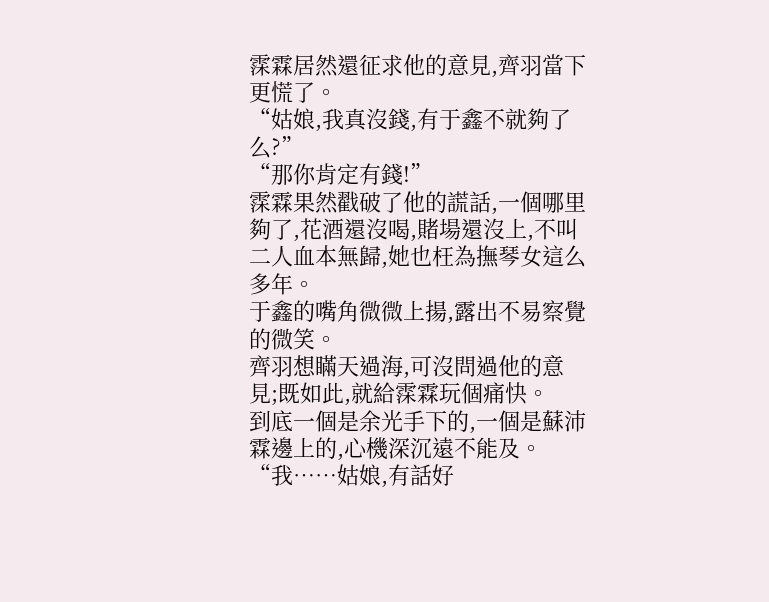霂霖居然還征求他的意見,齊羽當下更慌了。
“姑娘,我真沒錢,有于鑫不就夠了么?”
“那你肯定有錢!”
霂霖果然戳破了他的謊話,一個哪里夠了,花酒還沒喝,賭場還沒上,不叫二人血本無歸,她也枉為撫琴女這么多年。
于鑫的嘴角微微上揚,露出不易察覺的微笑。
齊羽想瞞天過海,可沒問過他的意見;既如此,就給霂霖玩個痛快。
到底一個是余光手下的,一個是蘇沛霖邊上的,心機深沉遠不能及。
“我……姑娘,有話好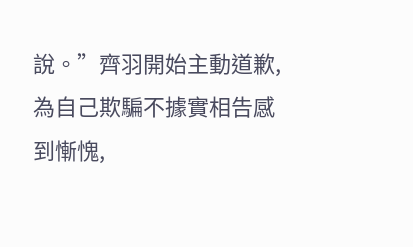說。”齊羽開始主動道歉,為自己欺騙不據實相告感到慚愧,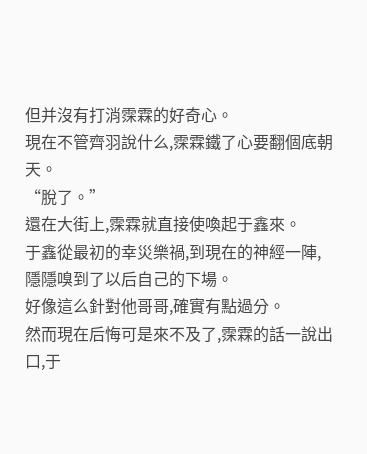但并沒有打消霂霖的好奇心。
現在不管齊羽說什么,霂霖鐵了心要翻個底朝天。
“脫了。”
還在大街上,霂霖就直接使喚起于鑫來。
于鑫從最初的幸災樂禍,到現在的神經一陣,隱隱嗅到了以后自己的下場。
好像這么針對他哥哥,確實有點過分。
然而現在后悔可是來不及了,霂霖的話一說出口,于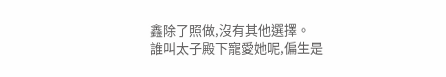鑫除了照做,沒有其他選擇。
誰叫太子殿下寵愛她呢,偏生是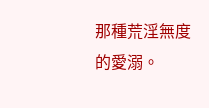那種荒淫無度的愛溺。